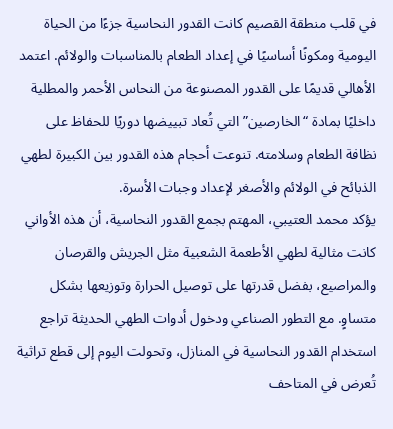في قلب منطقة القصيم كانت القدور النحاسية جزءًا من الحياة اليومية ومكونًا أساسيًا في إعداد الطعام بالمناسبات والولائم. اعتمد الأهالي قديمًا على القدور المصنوعة من النحاس الأحمر والمطلية داخليًا بمادة “الخارصين” التي تُعاد تبييضها دوريًا للحفاظ على نظافة الطعام وسلامته. تنوعت أحجام هذه القدور بين الكبيرة لطهي الذبائح في الولائم والأصغر لإعداد وجبات الأسرة.
يؤكد محمد العتيبي، المهتم بجمع القدور النحاسية، أن هذه الأواني كانت مثالية لطهي الأطعمة الشعبية مثل الجريش والقرصان والمراصيع، بفضل قدرتها على توصيل الحرارة وتوزيعها بشكل متساوٍ. مع التطور الصناعي ودخول أدوات الطهي الحديثة تراجع استخدام القدور النحاسية في المنازل، وتحولت اليوم إلى قطع تراثية تُعرض في المتاحف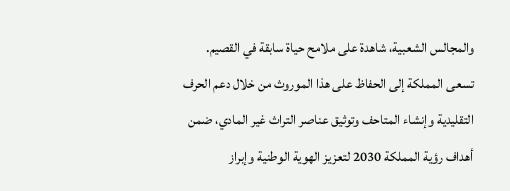والمجالس الشعبية، شاهدة على ملامح حياة سابقة في القصيم.
تسعى المملكة إلى الحفاظ على هذا الموروث من خلال دعم الحرف التقليدية وإنشاء المتاحف وتوثيق عناصر التراث غير المادي، ضمن أهداف رؤية المملكة 2030 لتعزيز الهوية الوطنية وإبراز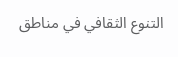التنوع الثقافي في مناطق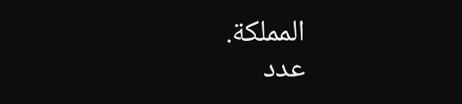المملكة.
عدد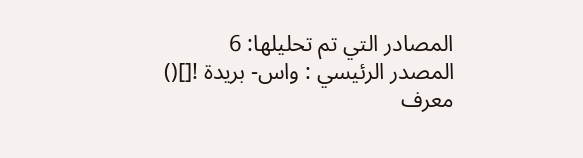المصادر التي تم تحليلها: 6
المصدر الرئيسي : واس- بريدة ![]()
معرف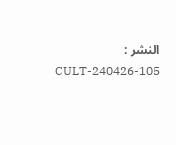النشر : CULT-240426-105